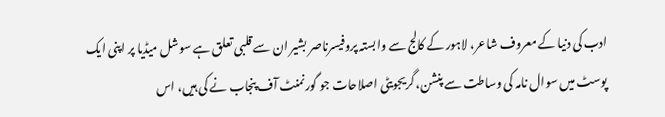ادب کی دنیا کے معروف شاعر، لاہور کے کالج سے وابستہ پروفیسرناصر بشیر ان سے قلبی تعلق ہے سوشل میڈیا پر اپنی ایک پوسٹ میں سوال نامہ کی وساطت سے پنشن، گریجویٹی اصلاحات جو گورنمنٹ آف پنجاب نے کی ہیں، اس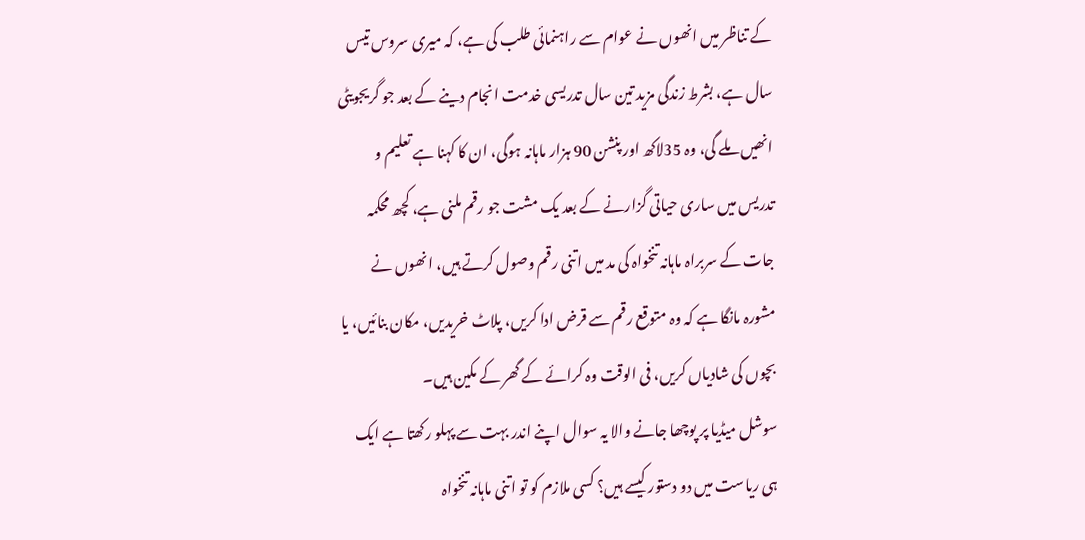کے تناظر میں انھوں نے عوام سے راہنمائی طلب کی ہے، کہ میری سروس تیس سال ہے، بشرط زندگی مزید تین سال تدریسی خدمت انجام دینے کے بعد جو گریجویٹی انھیں ملے گی، وہ 35لاکھ اور پنشن 90 ہزار ماہانہ ہوگی، ان کا کہنا ہے تعلیم و تدریس میں ساری حیاتی گزارنے کے بعد یک مشت جو رقم ملنی ہے، کچھ محکمہ جات کے سربراہ ماہانہ تنخواہ کی مد میں اتنی رقم وصول کرتے ہیں، انھوں نے مشورہ مانگا ہے کہ وہ متوقع رقم سے قرض ادا کریں، پلاٹ خریدیں، مکان بنائیں، یا بچوں کی شادیاں کریں، فی الوقت وہ کرائے کے گھر کے مکین ہیں۔
سوشل میڈیا پر پوچھا جانے والا یہ سوال اپنے اندر بہت سے پہلو رکھتا ہے ایک ہی ریاست میں دو دستور کیسے ہیں؟ کسی ملازم کو تو اتنی ماہانہ تنخواہ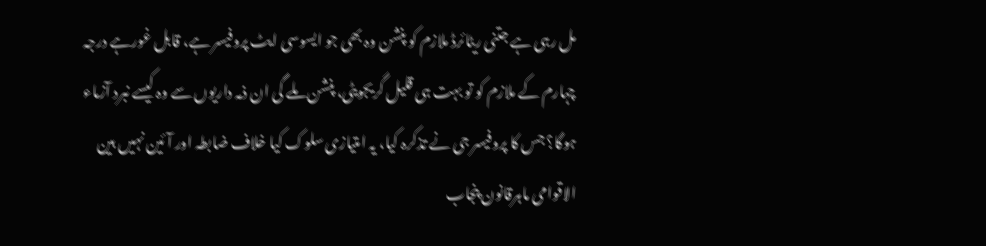مل رہی ہے جتنی ریٹائرڈ ملازم کو پنشن وہ بھی جو ایسوسی ایٹ پروفیسر ہے، قابل غورہے درجہ چہارم کے ملازم کو تو بہت ہی قلیل گریجویٹی، پنشن ملے گی ان ذمہ داریوں سے وہ کیسے نبرد آزماء ہوگا؟ جس کا پروفیسر جی نے تذکرہ کیا، یہ امتیازی سلوک کیا خلاف ضابطہ اور آئین نہیں بین الاقوامی ماہرقانون پنجاب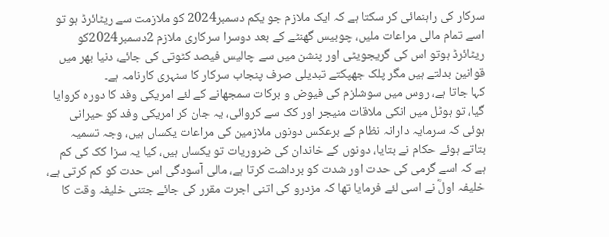سرکار کی راہنمائی کر سکتا ہے کہ ایک ملازم جو یکم دسمبر2024 کو ملازمت سے ریٹائرڈ ہو تو اسے تمام مالی مراعات ملیں، چوبیس گھنٹے کے بعد دوسرا سرکاری ملازم 2دسمبر2024کو ریٹائرڈ ہوتو اس کی گریجویٹی اور پنشن میں سے چالیس فیصد کٹوتی کی جائے، دنیا بھر میں قوانین بدلتے ہیں مگر پلک جھپکتے تبدیلی صرف پنجاب سرکار کا سنہری کارنامہ ہے۔
کہا جاتا ہے، روس میں سوشلزم کی فیوض و برکات سمجھانے کے لئے امریکی وفد کا دورہ کروایا گیا، تو ہوٹل میں انکی ملاقات منیجر اور کک سے کروائی، یہ جان کر امریکی وفد کو حیرانی ہوئی کہ سرمایہ دارانہ نظام کے برعکس دونوں ملازمین کی مراعات یکساں ہیں، وجہ تسمیہ بتاتے ہوئے حکام نے بتایا، دونوں کے خاندان کی ضروریات تو یکساں ہیں، کیا یہ سزا کک کی کم ہے کہ اسے گرمی کی حدت اور شدت کو برداشت کرتا ہے، مالی آسودگی اس حدت کو کم کرتی ہے، خلیفہ اولؓ نے اسی لئے فرمایا تھا کہ مزدرو کی اتنی اجرت مقرر کی جائے جتنی خلیفہ وقت کا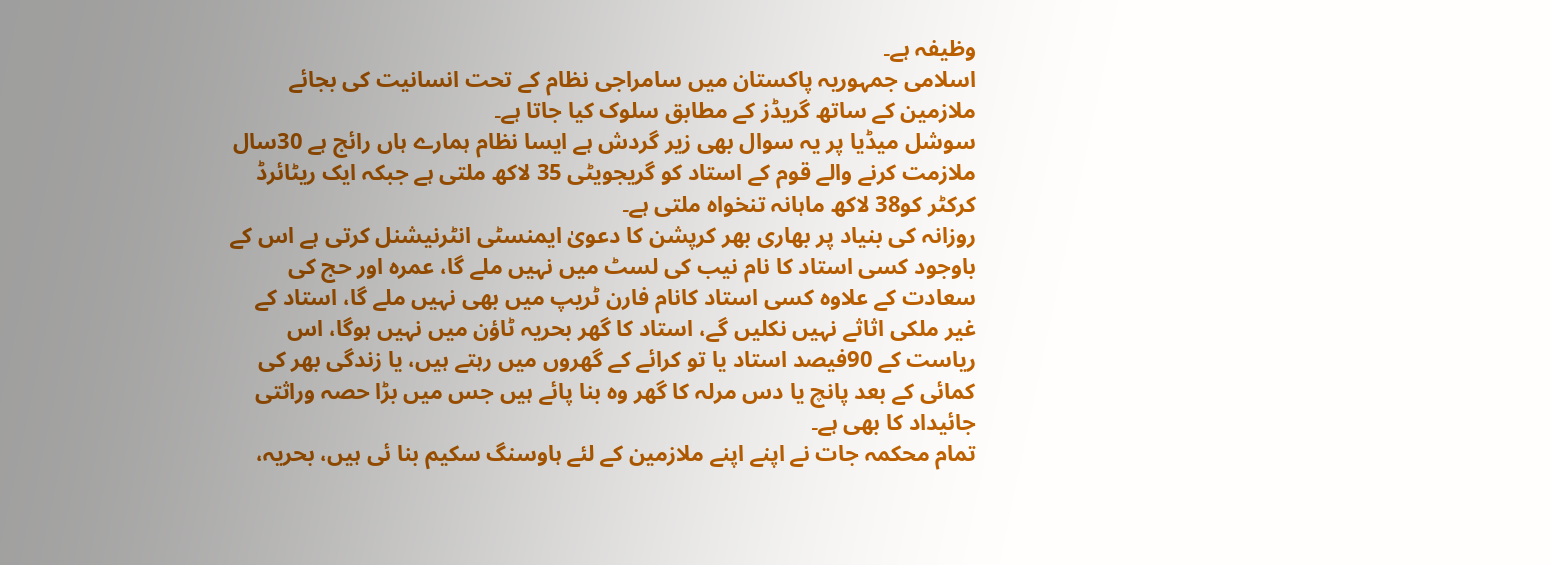وظیفہ ہے۔
اسلامی جمہوریہ پاکستان میں سامراجی نظام کے تحت انسانیت کی بجائے ملازمین کے ساتھ گریڈز کے مطابق سلوک کیا جاتا ہے۔
سوشل میڈیا پر یہ سوال بھی زیر گردش ہے ایسا نظام ہمارے ہاں رائج ہے 30سال ملازمت کرنے والے قوم کے استاد کو گریجویٹی 35 لاکھ ملتی ہے جبکہ ایک ریٹائرڈ کرکٹر کو38 لاکھ ماہانہ تنخواہ ملتی ہے۔
روزانہ کی بنیاد پر بھاری بھر کرپشن کا دعویٰ ایمنسٹی انٹرنیشنل کرتی ہے اس کے باوجود کسی استاد کا نام نیب کی لسٹ میں نہیں ملے گا، عمرہ اور حج کی سعادت کے علاوہ کسی استاد کانام فارن ٹریپ میں بھی نہیں ملے گا، استاد کے غیر ملکی اثاثے نہیں نکلیں گے، استاد کا گھر بحریہ ٹاؤن میں نہیں ہوگا، اس ریاست کے 90فیصد استاد یا تو کرائے کے گھروں میں رہتے ہیں، یا زندگی بھر کی کمائی کے بعد پانچ یا دس مرلہ کا گھر وہ بنا پائے ہیں جس میں بڑا حصہ وراثتی جائیداد کا بھی ہے۔
تمام محکمہ جات نے اپنے اپنے ملازمین کے لئے ہاوسنگ سکیم بنا ئی ہیں، بحریہ،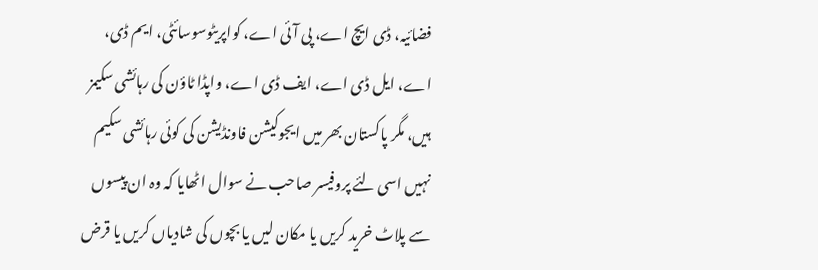فضائیہ، ڈی ایچ اے، پی آئی اے، کواپریٹوسوسائٹی، ایم ڈی، اے، ایل ڈی اے، ایف ڈی اے، واپڈا ٹاؤن کی رہائشی سکیمز ہیں، مگر پاکستان بھر میں ایجوکیشن فاونڈیشن کی کوئی رہائشی سکیم نہیں اسی لئے پروفیسر صاحب نے سوال اٹھایا کہ وہ ان پیسوں سے پلاٹ خرید کریں یا مکان لیں یا بچوں کی شادیاں کریں یا قرض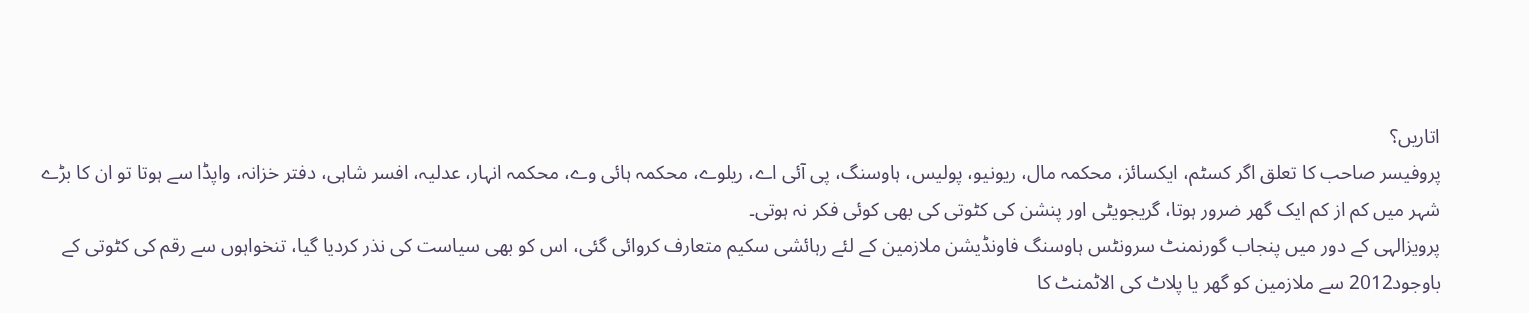اتاریں؟
پروفیسر صاحب کا تعلق اگر کسٹم، ایکسائز، محکمہ مال، ریونیو، پولیس، ہاوسنگ، پی آئی اے، ریلوے، محکمہ ہائی وے، محکمہ انہار، عدلیہ، افسر شاہی، دفتر خزانہ، واپڈا سے ہوتا تو ان کا بڑے شہر میں کم از کم ایک گھر ضرور ہوتا، گریجویٹی اور پنشن کی کٹوتی کی بھی کوئی فکر نہ ہوتی۔
پرویزالہی کے دور میں پنجاب گورنمنٹ سرونٹس ہاوسنگ فاونڈیشن ملازمین کے لئے رہائشی سکیم متعارف کروائی گئی، اس کو بھی سیاست کی نذر کردیا گیا، تنخواہوں سے رقم کی کٹوتی کے باوجود2012 سے ملازمین کو گھر یا پلاٹ کی الاٹمنٹ کا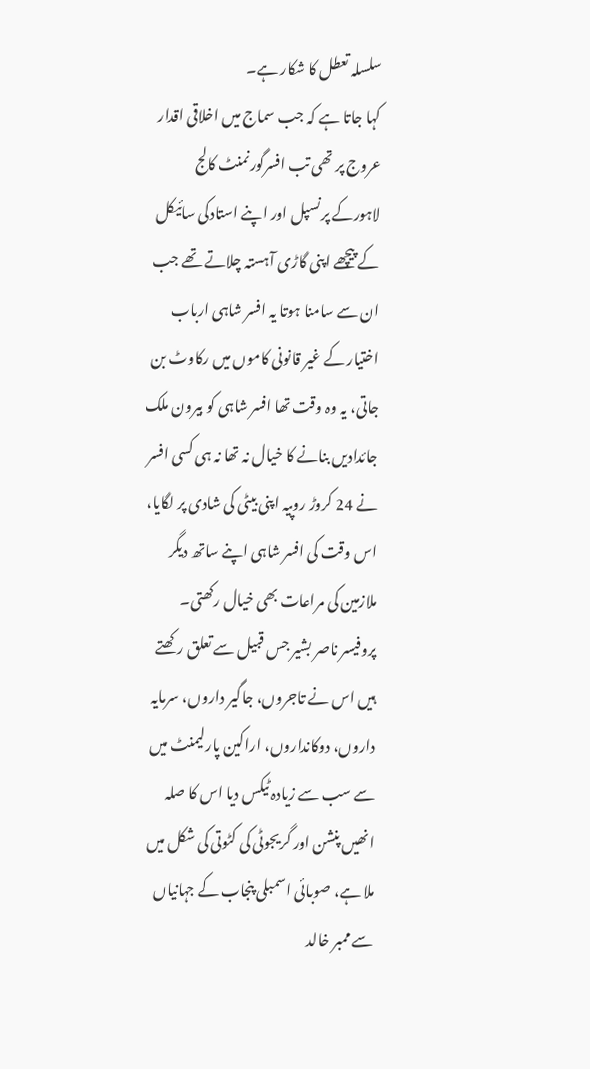سلسلہ تعطل کا شکار ہے۔
کہا جاتا ہے کہ جب سماج میں اخلاقی اقدار عروج پر تھی تب افسرگورنمنٹ کالج لاہورکے پرنسپل اور اپنے استادکی سائیکل کے پیچھے اپنی گاڑی آہستہ چلاتے تھے جب ان سے سامنا ہوتا یہ افسر شاہی ارباب اختیار کے غیر قانونی کاموں میں رکاوٹ بن جاتی، یہ وہ وقت تھا افسر شاہی کو بیرون ملک جائدادیں بنانے کا خیال نہ تھا نہ ہی کسی افسر نے 24 کروڑ روپیہ اپنی بیٹی کی شادی پر لگایا، اس وقت کی افسر شاہی اپنے ساتھ دیگر ملازمین کی مراعات بھی خیال رکھتی۔
پروفیسر ناصر بشیر جس قبیل سے تعلق رکھتے ہیں اس نے تاجروں، جاگیر داروں، سرمایہ داروں، دوکانداروں، اراکین پارلیمنٹ میں سے سب سے زیادہ ٹیکس دیا اس کا صلہ انھیں پنشن اور گریجوٹی کی کٹوتی کی شکل میں ملا ہے، صوبائی اسمبلی پنجاب کے جہانیاں سے ممبر خالد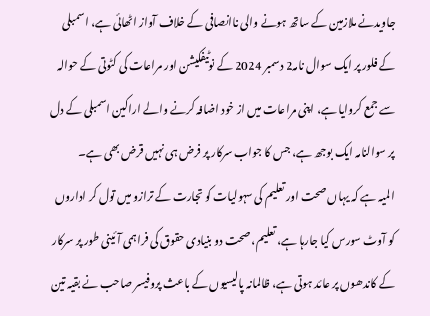جاویدنے ملازمین کے ساتھ ہونے والی ناانصافی کے خلاف آواز اٹھائی ہے، اسمبلی کے فلور پر ایک سوال نامہ2 دسمبر 2024 کے نوٹیفکیشن اور مراعات کی کٹوتی کے حوالہ سے جمع کروایا ہے، اپنی مراعات میں از خود اضافہ کرنے والے اراکین اسمبلی کے دل پر سوالنامہ ایک بوجھ ہے، جس کا جواب سرکار پر فرض ہی نہیں قرض بھی ہے۔
المیہ ہے کہ یہاں صحت اور تعلیم کی سہولیات کو تجارت کے ترازو میں تول کر اداروں کو آوٹ سورس کیا جارہا ہے، تعلیم، صحت دو بنیادی حقوق کی فراہمی آئینی طور پر سرکار کے کاندھوں پر عائد ہوتی ہے، ظالمانہ پالیسیوں کے باعث پروفیسر صاحب نے بقیہ تین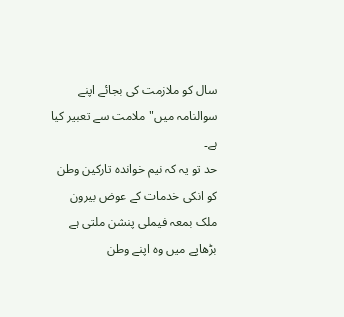سال کو ملازمت کی بجائے اپنے سوالنامہ میں"ملامت سے تعبیر کیا ہے۔
حد تو یہ کہ نیم خواندہ تارکین وطن کو انکی خدمات کے عوض بیرون ملک بمعہ فیملی پنشن ملتی ہے بڑھاپے میں وہ اپنے وطن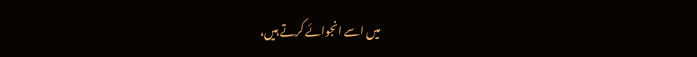میں اسے انجوائے کرتے ہیں،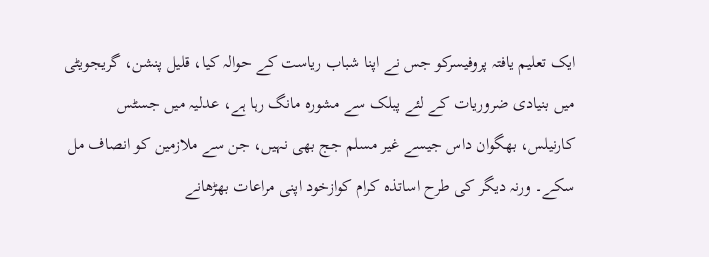ایک تعلیم یافتہ پروفیسرکو جس نے اپنا شباب ریاست کے حوالہ کیا، قلیل پنشن، گریجویٹی میں بنیادی ضروریات کے لئے پبلک سے مشورہ مانگ رہا ہے، عدلیہ میں جسٹس کارنیلس، بھگوان داس جیسے غیر مسلم جج بھی نہیں، جن سے ملازمین کو انصاف مل سکے۔ ورنہ دیگر کی طرح اساتذہ کرام کوازخود اپنی مراعات بھڑھانے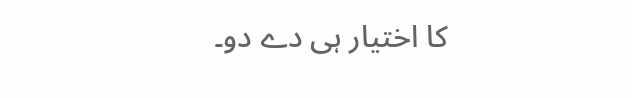کا اختیار ہی دے دو۔